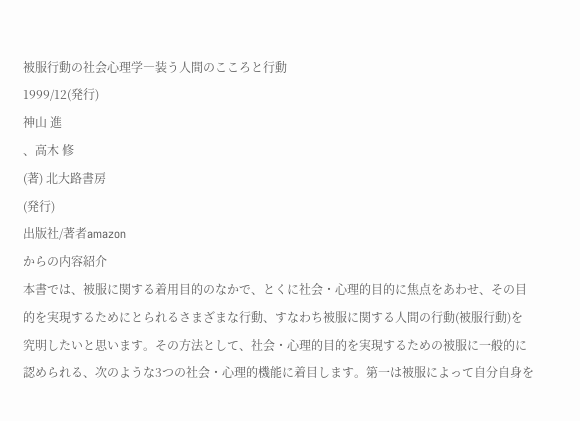被服行動の社会心理学―装う人間のこころと行動
1999/12(発行)
神山 進
、高木 修
(著) 北大路書房
(発行)
出版社/著者amazon
からの内容紹介
本書では、被服に関する着用目的のなかで、とくに社会・心理的目的に焦点をあわせ、その目的を実現するためにとられるさまざまな行動、すなわち被服に関する人間の行動(被服行動)を究明したいと思います。その方法として、社会・心理的目的を実現するための被服に一般的に認められる、次のような3つの社会・心理的機能に着目します。第一は被服によって自分自身を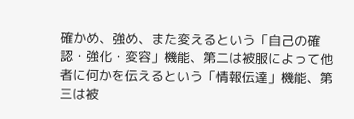確かめ、強め、また変えるという「自己の確認・強化・変容」機能、第二は被服によって他者に何かを伝えるという「情報伝達」機能、第三は被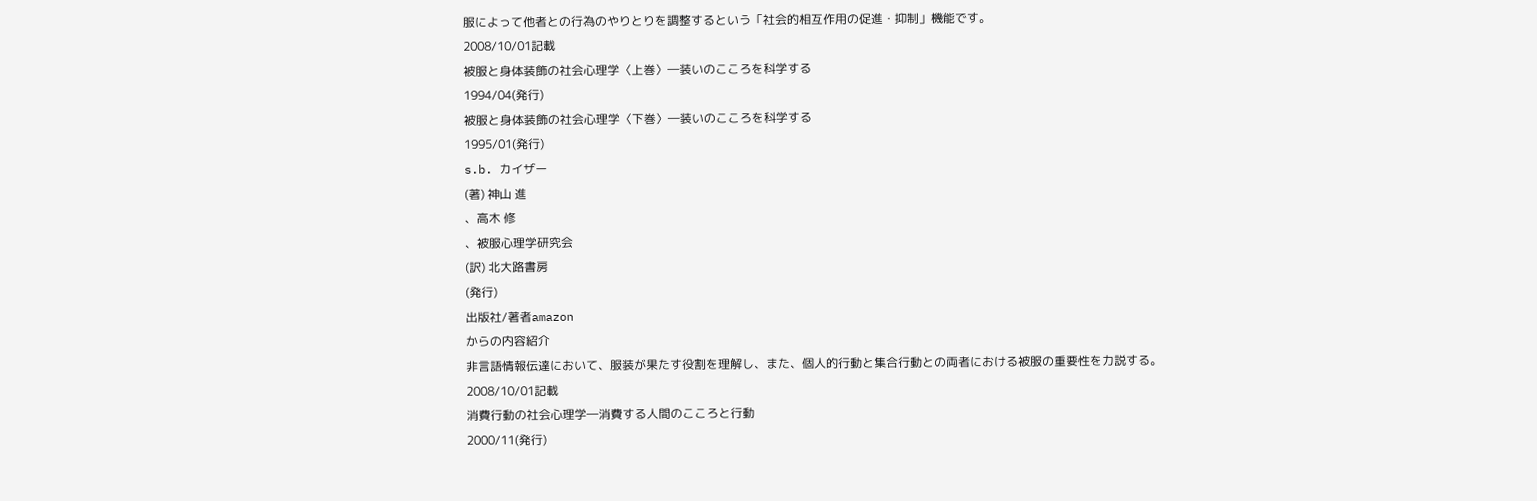服によって他者との行為のやりとりを調整するという「社会的相互作用の促進・抑制」機能です。
2008/10/01記載
被服と身体装飾の社会心理学〈上巻〉―装いのこころを科学する
1994/04(発行)
被服と身体装飾の社会心理学〈下巻〉―装いのこころを科学する
1995/01(発行)
s.b. カイザー
(著) 神山 進
、高木 修
、被服心理学研究会
(訳) 北大路書房
(発行)
出版社/著者amazon
からの内容紹介
非言語情報伝達において、服装が果たす役割を理解し、また、個人的行動と集合行動との両者における被服の重要性を力説する。
2008/10/01記載
消費行動の社会心理学―消費する人間のこころと行動
2000/11(発行)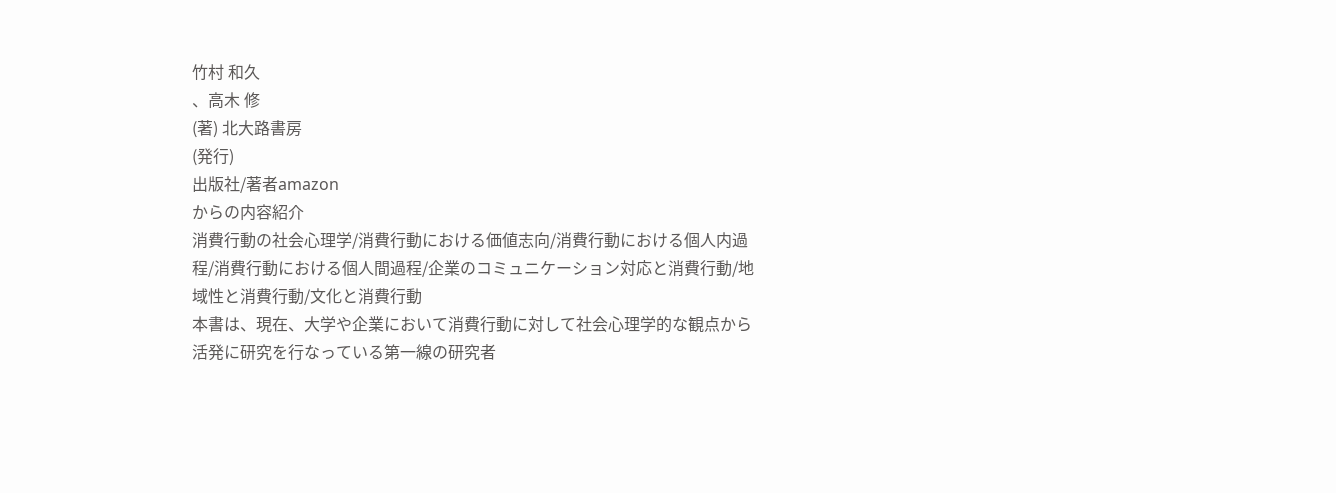竹村 和久
、高木 修
(著) 北大路書房
(発行)
出版社/著者amazon
からの内容紹介
消費行動の社会心理学/消費行動における価値志向/消費行動における個人内過程/消費行動における個人間過程/企業のコミュニケーション対応と消費行動/地域性と消費行動/文化と消費行動
本書は、現在、大学や企業において消費行動に対して社会心理学的な観点から活発に研究を行なっている第一線の研究者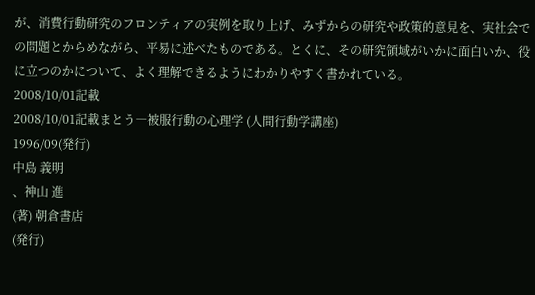が、消費行動研究のフロンティアの実例を取り上げ、みずからの研究や政策的意見を、実社会での問題とからめながら、平易に述べたものである。とくに、その研究領域がいかに面白いか、役に立つのかについて、よく理解できるようにわかりやすく書かれている。
2008/10/01記載
2008/10/01記載まとう―被服行動の心理学 (人間行動学講座)
1996/09(発行)
中島 義明
、神山 進
(著) 朝倉書店
(発行)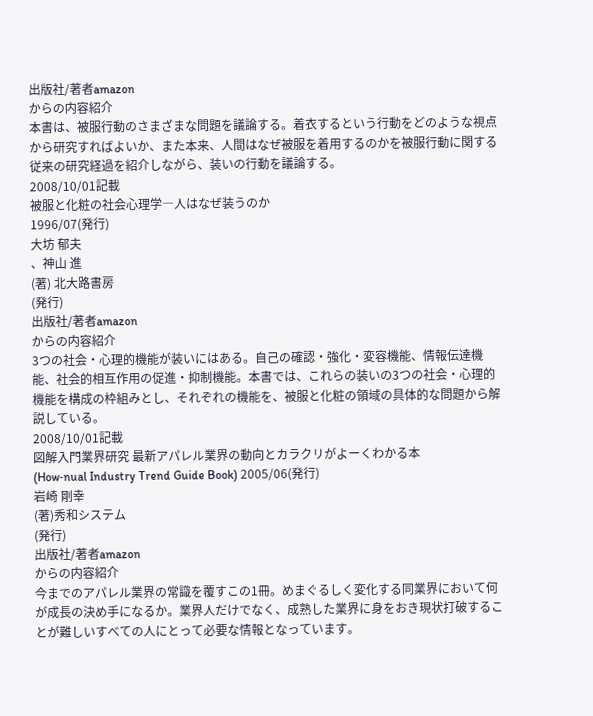出版社/著者amazon
からの内容紹介
本書は、被服行動のさまざまな問題を議論する。着衣するという行動をどのような視点から研究すればよいか、また本来、人間はなぜ被服を着用するのかを被服行動に関する従来の研究経過を紹介しながら、装いの行動を議論する。
2008/10/01記載
被服と化粧の社会心理学―人はなぜ装うのか
1996/07(発行)
大坊 郁夫
、神山 進
(著) 北大路書房
(発行)
出版社/著者amazon
からの内容紹介
3つの社会・心理的機能が装いにはある。自己の確認・強化・変容機能、情報伝達機能、社会的相互作用の促進・抑制機能。本書では、これらの装いの3つの社会・心理的機能を構成の枠組みとし、それぞれの機能を、被服と化粧の領域の具体的な問題から解説している。
2008/10/01記載
図解入門業界研究 最新アパレル業界の動向とカラクリがよーくわかる本
(How‐nual Industry Trend Guide Book) 2005/06(発行)
岩崎 剛幸
(著)秀和システム
(発行)
出版社/著者amazon
からの内容紹介
今までのアパレル業界の常識を覆すこの1冊。めまぐるしく変化する同業界において何が成長の決め手になるか。業界人だけでなく、成熟した業界に身をおき現状打破することが難しいすべての人にとって必要な情報となっています。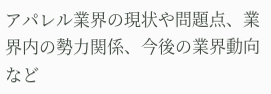アパレル業界の現状や問題点、業界内の勢力関係、今後の業界動向など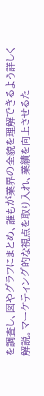を調査し、図やグラフにまとめ、誰もが業界の全貌を理解できるよう詳しく解説。マーケティング的な視点を取り入れ、業績を向上させるた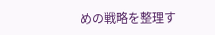めの戦略を整理す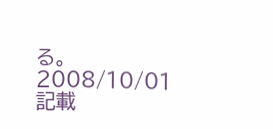る。
2008/10/01記載